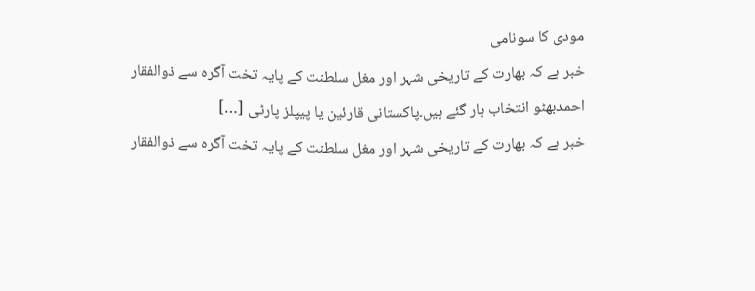مودی کا سونامی
خبر ہے کہ بھارت کے تاریخی شہر اور مغل سلطنت کے پایہ تخت آگرہ سے ذوالفقار احمدبھٹو انتخاب ہار گئے ہیں۔پاکستانی قارئین یا پیپلز پارٹی […]
خبر ہے کہ بھارت کے تاریخی شہر اور مغل سلطنت کے پایہ تخت آگرہ سے ذوالفقار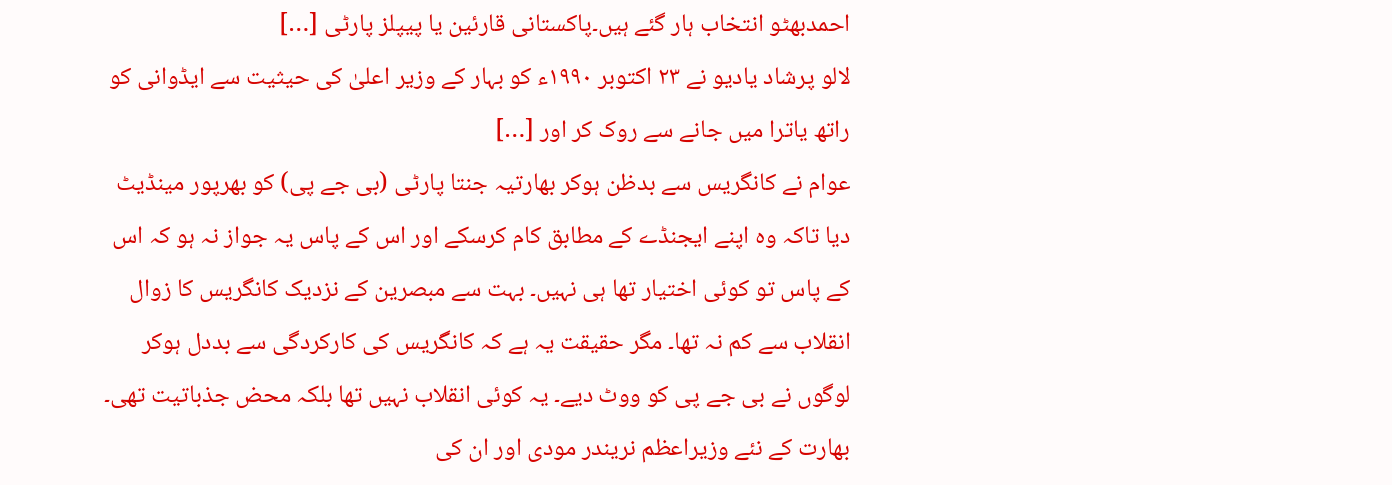احمدبھٹو انتخاب ہار گئے ہیں۔پاکستانی قارئین یا پیپلز پارٹی […]
لالو پرشاد یادیو نے ۲۳ اکتوبر ۱۹۹۰ء کو بہار کے وزیر اعلیٰ کی حیثیت سے ایڈوانی کو راتھ یاترا میں جانے سے روک کر اور […]
عوام نے کانگریس سے بدظن ہوکر بھارتیہ جنتا پارٹی (بی جے پی) کو بھرپور مینڈیٹ دیا تاکہ وہ اپنے ایجنڈے کے مطابق کام کرسکے اور اس کے پاس یہ جواز نہ ہو کہ اس کے پاس تو کوئی اختیار تھا ہی نہیں۔ بہت سے مبصرین کے نزدیک کانگریس کا زوال انقلاب سے کم نہ تھا۔ مگر حقیقت یہ ہے کہ کانگریس کی کارکردگی سے بددل ہوکر لوگوں نے بی جے پی کو ووٹ دیے۔ یہ کوئی انقلاب نہیں تھا بلکہ محض جذباتیت تھی۔
بھارت کے نئے وزیراعظم نریندر مودی اور ان کی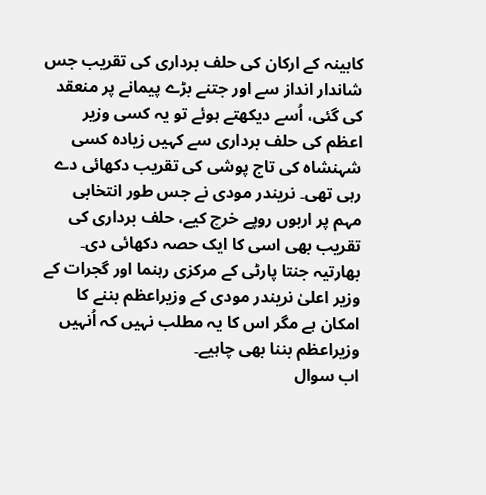کابینہ کے ارکان کی حلف برداری کی تقریب جس شاندار انداز سے اور جتنے بڑے پیمانے پر منعقد کی گئی، اُسے دیکھتے ہوئے تو یہ کسی وزیر اعظم کی حلف برداری سے کہیں زیادہ کسی شہنشاہ کی تاج پوشی کی تقریب دکھائی دے رہی تھی۔ نریندر مودی نے جس طور انتخابی مہم پر اربوں روپے خرچ کیے، حلف برداری کی تقریب بھی اسی کا ایک حصہ دکھائی دی۔
بھارتیہ جنتا پارٹی کے مرکزی رہنما اور گجرات کے وزیر اعلیٰ نریندر مودی کے وزیراعظم بننے کا امکان ہے مگر اس کا یہ مطلب نہیں کہ اُنہیں وزیراعظم بننا بھی چاہیے۔
اب سوال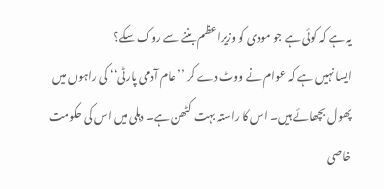یہ ہے کہ کوئی ہے جو مودی کو وزیراعظم بننے سے روک سکے؟
ایسا نہیں ہے کہ عوام نے ووٹ دے کر ’’عام آدمی پارٹی‘‘ کی راہوں میں پھول بچھائے ہیں۔ اس کا راستہ بہت کٹھن ہے۔ دہلی میں اس کی حکومت خاصی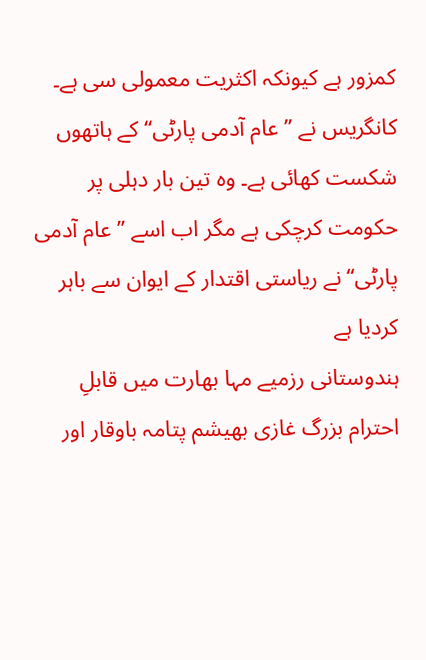کمزور ہے کیونکہ اکثریت معمولی سی ہے۔ کانگریس نے ’’عام آدمی پارٹی‘‘ کے ہاتھوں شکست کھائی ہے۔ وہ تین بار دہلی پر حکومت کرچکی ہے مگر اب اسے ’’عام آدمی پارٹی‘‘ نے ریاستی اقتدار کے ایوان سے باہر کردیا ہے
ہندوستانی رزمیے مہا بھارت میں قابلِ احترام بزرگ غازی بھیشم پتامہ باوقار اور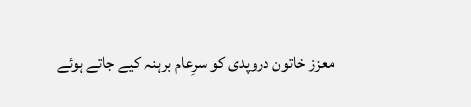معزز خاتون دروپدی کو سرِعام برہنہ کیے جاتے ہوئے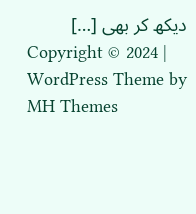دیکھ کر بھی […]
Copyright © 2024 | WordPress Theme by MH Themes